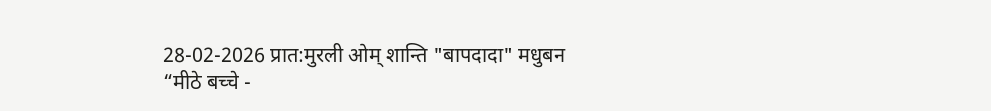28-02-2026 प्रात:मुरली ओम् शान्ति "बापदादा" मधुबन
“मीठे बच्चे -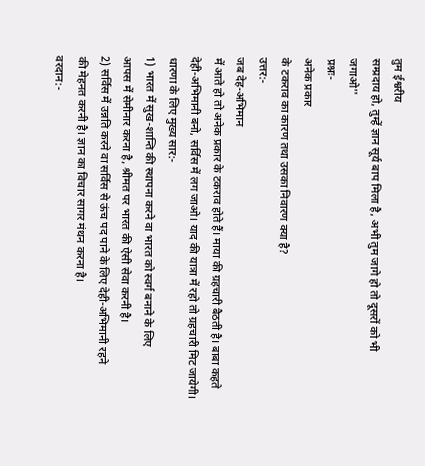तुम ईश्वरीय
सम्प्रदाय हो, तुम्हें ज्ञान सूर्य बाप मिला है, अभी तुम जागे हो तो दूसरों को भी
जगाओ''
प्रश्नः-
अनेक प्रकार
के टकराव का कारण तथा उसका निवारण क्या है?
उत्तर:-
जब देह-अभिमान
में आते हो तो अनेक प्रकार के टकराव होते हैं। माया की ग्रहचारी बैठती है। बाबा कहते
देही-अभिमानी बनो, सर्विस में लग जाओ। याद की यात्रा में रहो तो ग्रहचारी मिट जायेगी।
धारणा के लिए मुख्य सार:-
1) भारत में सुख-शान्ति की स्थापना करने वा भारत को स्वर्ग बनाने के लिए
आपस में सेमीनार करना है, श्रीमत पर भारत की ऐसी सेवा करनी है।
2) सर्विस में उन्नति करने वा सर्विस से ऊंच पद पाने के लिए देही-अभिमानी रहने
की मेहनत करनी है। ज्ञान का विचार सागर मंथन करना है।
वरदान:-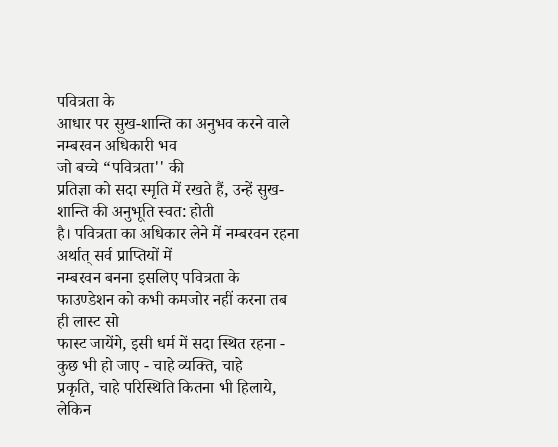पवित्रता के
आधार पर सुख-शान्ति का अनुभव करने वाले नम्बरवन अधिकारी भव
जो बच्चे “पवित्रता'' की
प्रतिज्ञा को सदा स्मृति में रखते हैं, उन्हें सुख-शान्ति की अनुभूति स्वत: होती
है। पवित्रता का अधिकार लेने में नम्बरवन रहना अर्थात् सर्व प्राप्तियों में
नम्बरवन बनना इसलिए पवित्रता के फाउण्डेशन को कभी कमजोर नहीं करना तब ही लास्ट सो
फास्ट जायेंगे, इसी धर्म में सदा स्थित रहना - कुछ भी हो जाए - चाहे व्यक्ति, चाहे
प्रकृति, चाहे परिस्थिति कितना भी हिलाये, लेकिन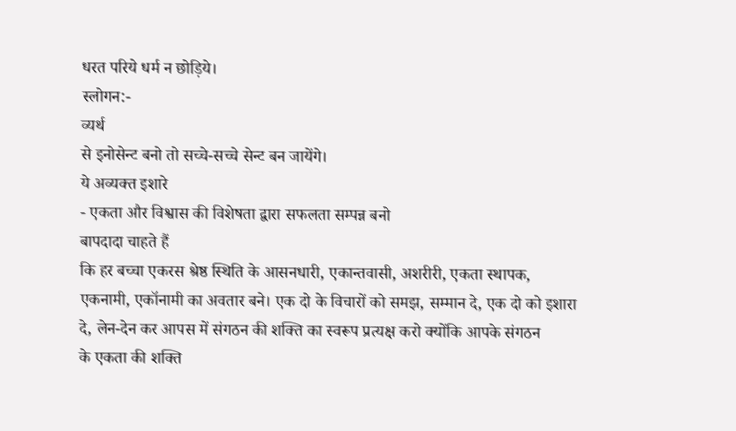धरत परिये धर्म न छोड़िये।
स्लोगन:-
व्यर्थ
से इनोसेन्ट बनो तो सच्चे-सच्चे सेन्ट बन जायेंगे।
ये अव्यक्त इशारे
- एकता और विश्वास की विशेषता द्वारा सफलता सम्पन्न बनो
बापदादा चाहते हैं
कि हर बच्चा एकरस श्रेष्ठ स्थिति के आसनधारी, एकान्तवासी, अशरीरी, एकता स्थापक,
एकनामी, एकॉनामी का अवतार बने। एक दो के विचारों को समझ, सम्मान दे, एक दो को इशारा
दे, लेन-देन कर आपस में संगठन की शक्ति का स्वरूप प्रत्यक्ष करो क्योंकि आपके संगठन
के एकता की शक्ति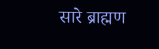सारे ब्राह्मण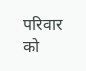परिवार को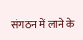संगठन में लाने के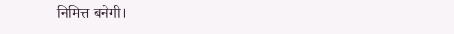निमित्त बनेगी।